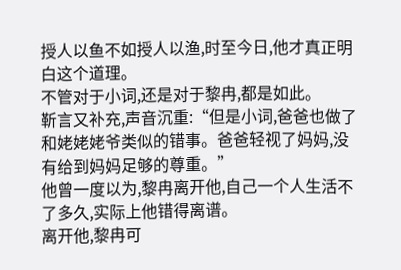授人以鱼不如授人以渔,时至今日,他才真正明白这个道理。
不管对于小词,还是对于黎冉,都是如此。
靳言又补充,声音沉重:“但是小词,爸爸也做了和姥姥姥爷类似的错事。爸爸轻视了妈妈,没有给到妈妈足够的尊重。”
他曾一度以为,黎冉离开他,自己一个人生活不了多久,实际上他错得离谱。
离开他,黎冉可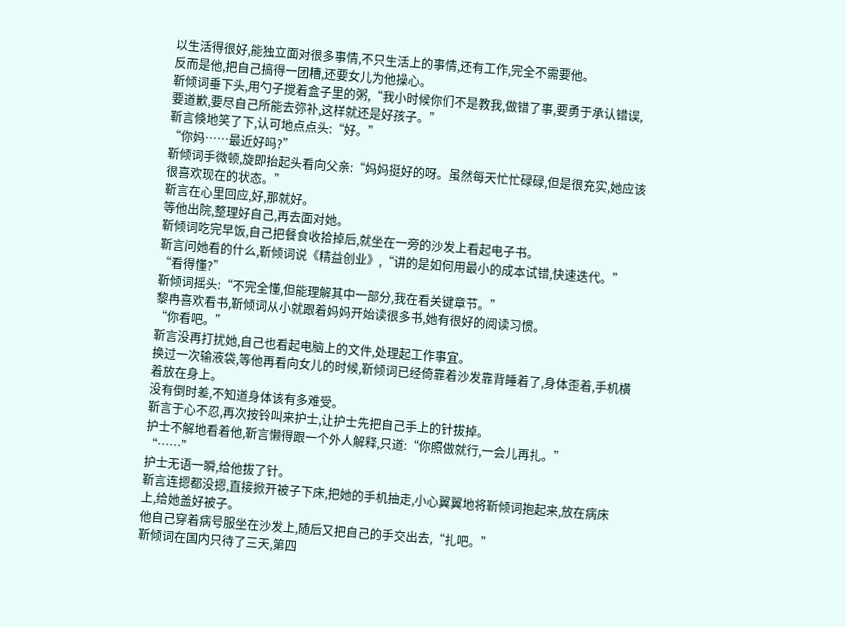以生活得很好,能独立面对很多事情,不只生活上的事情,还有工作,完全不需要他。
反而是他,把自己搞得一团糟,还要女儿为他操心。
靳倾词垂下头,用勺子搅着盒子里的粥,“我小时候你们不是教我,做错了事,要勇于承认错误,要道歉,要尽自己所能去弥补,这样就还是好孩子。”
靳言倏地笑了下,认可地点点头:“好。”
“你妈……最近好吗?”
靳倾词手微顿,旋即抬起头看向父亲:“妈妈挺好的呀。虽然每天忙忙碌碌,但是很充实,她应该很喜欢现在的状态。”
靳言在心里回应,好,那就好。
等他出院,整理好自己,再去面对她。
靳倾词吃完早饭,自己把餐食收拾掉后,就坐在一旁的沙发上看起电子书。
靳言问她看的什么,靳倾词说《精益创业》,“讲的是如何用最小的成本试错,快速迭代。”
“看得懂?”
靳倾词摇头:“不完全懂,但能理解其中一部分,我在看关键章节。”
黎冉喜欢看书,靳倾词从小就跟着妈妈开始读很多书,她有很好的阅读习惯。
“你看吧。”
靳言没再打扰她,自己也看起电脑上的文件,处理起工作事宜。
换过一次输液袋,等他再看向女儿的时候,靳倾词已经倚靠着沙发靠背睡着了,身体歪着,手机横着放在身上。
没有倒时差,不知道身体该有多难受。
靳言于心不忍,再次按铃叫来护士,让护士先把自己手上的针拔掉。
护士不解地看着他,靳言懒得跟一个外人解释,只道:“你照做就行,一会儿再扎。”
“……”
护士无语一瞬,给他拔了针。
靳言连摁都没摁,直接掀开被子下床,把她的手机抽走,小心翼翼地将靳倾词抱起来,放在病床上,给她盖好被子。
他自己穿着病号服坐在沙发上,随后又把自己的手交出去,“扎吧。”
靳倾词在国内只待了三天,第四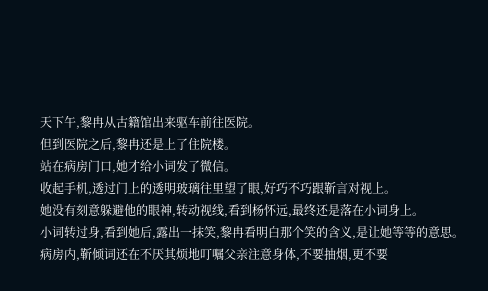天下午,黎冉从古籍馆出来驱车前往医院。
但到医院之后,黎冉还是上了住院楼。
站在病房门口,她才给小词发了微信。
收起手机,透过门上的透明玻璃往里望了眼,好巧不巧跟靳言对视上。
她没有刻意躲避他的眼神,转动视线,看到杨怀远,最终还是落在小词身上。
小词转过身,看到她后,露出一抹笑,黎冉看明白那个笑的含义,是让她等等的意思。
病房内,靳倾词还在不厌其烦地叮嘱父亲注意身体,不要抽烟,更不要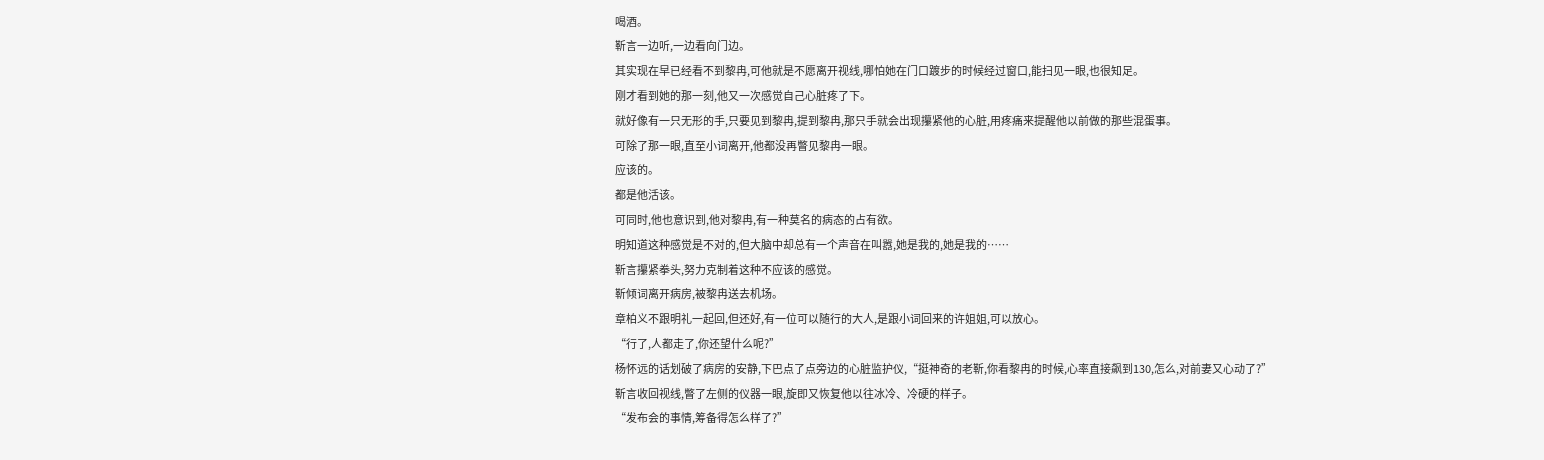喝酒。
靳言一边听,一边看向门边。
其实现在早已经看不到黎冉,可他就是不愿离开视线,哪怕她在门口踱步的时候经过窗口,能扫见一眼,也很知足。
刚才看到她的那一刻,他又一次感觉自己心脏疼了下。
就好像有一只无形的手,只要见到黎冉,提到黎冉,那只手就会出现攥紧他的心脏,用疼痛来提醒他以前做的那些混蛋事。
可除了那一眼,直至小词离开,他都没再瞥见黎冉一眼。
应该的。
都是他活该。
可同时,他也意识到,他对黎冉,有一种莫名的病态的占有欲。
明知道这种感觉是不对的,但大脑中却总有一个声音在叫嚣,她是我的,她是我的……
靳言攥紧拳头,努力克制着这种不应该的感觉。
靳倾词离开病房,被黎冉送去机场。
章柏义不跟明礼一起回,但还好,有一位可以随行的大人,是跟小词回来的许姐姐,可以放心。
“行了,人都走了,你还望什么呢?”
杨怀远的话划破了病房的安静,下巴点了点旁边的心脏监护仪,“挺神奇的老靳,你看黎冉的时候,心率直接飙到130,怎么,对前妻又心动了?”
靳言收回视线,瞥了左侧的仪器一眼,旋即又恢复他以往冰冷、冷硬的样子。
“发布会的事情,筹备得怎么样了?”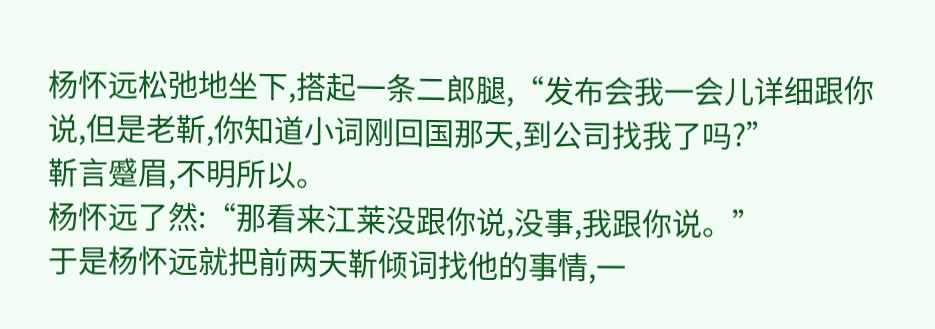杨怀远松弛地坐下,搭起一条二郎腿,“发布会我一会儿详细跟你说,但是老靳,你知道小词刚回国那天,到公司找我了吗?”
靳言蹙眉,不明所以。
杨怀远了然:“那看来江莱没跟你说,没事,我跟你说。”
于是杨怀远就把前两天靳倾词找他的事情,一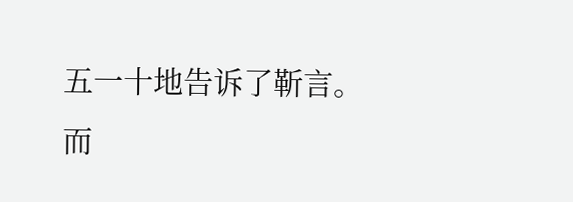五一十地告诉了靳言。
而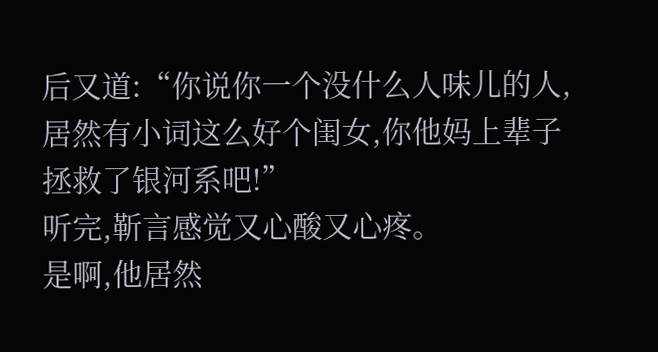后又道:“你说你一个没什么人味儿的人,居然有小词这么好个闺女,你他妈上辈子拯救了银河系吧!”
听完,靳言感觉又心酸又心疼。
是啊,他居然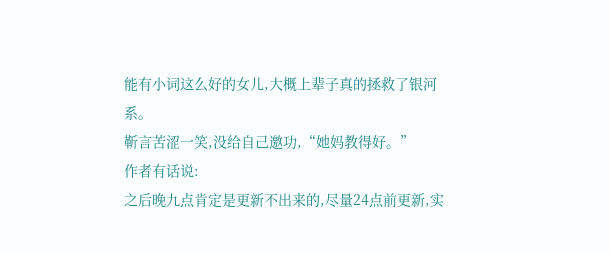能有小词这么好的女儿,大概上辈子真的拯救了银河系。
靳言苦涩一笑,没给自己邀功,“她妈教得好。”
作者有话说:
之后晚九点肯定是更新不出来的,尽量24点前更新,实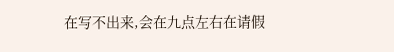在写不出来,会在九点左右在请假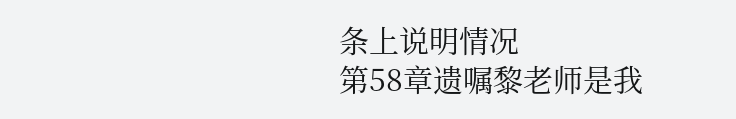条上说明情况
第58章遗嘱黎老师是我